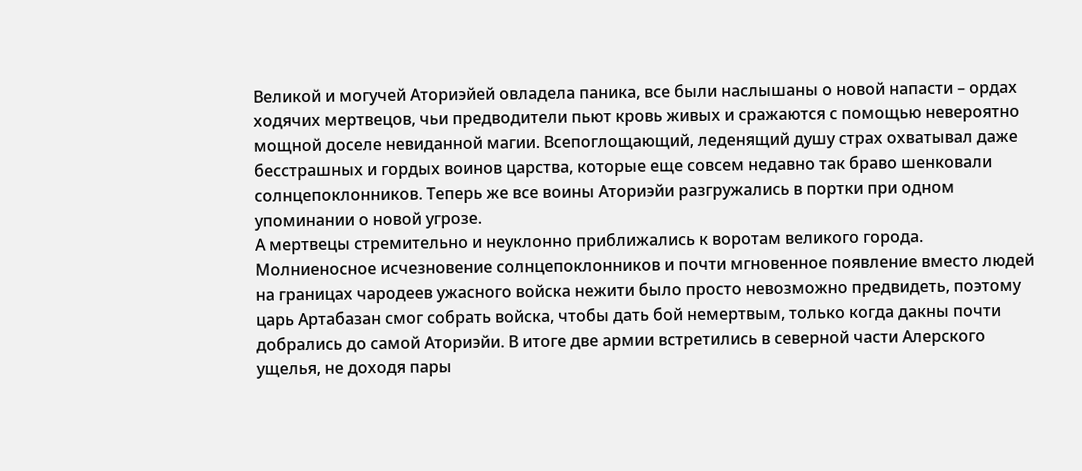Великой и могучей Аториэйей овладела паника, все были наслышаны о новой напасти – ордах ходячих мертвецов, чьи предводители пьют кровь живых и сражаются с помощью невероятно мощной доселе невиданной магии. Всепоглощающий, леденящий душу страх охватывал даже бесстрашных и гордых воинов царства, которые еще совсем недавно так браво шенковали солнцепоклонников. Теперь же все воины Аториэйи разгружались в портки при одном упоминании о новой угрозе.
А мертвецы стремительно и неуклонно приближались к воротам великого города. Молниеносное исчезновение солнцепоклонников и почти мгновенное появление вместо людей на границах чародеев ужасного войска нежити было просто невозможно предвидеть, поэтому царь Артабазан смог собрать войска, чтобы дать бой немертвым, только когда дакны почти добрались до самой Аториэйи. В итоге две армии встретились в северной части Алерского ущелья, не доходя пары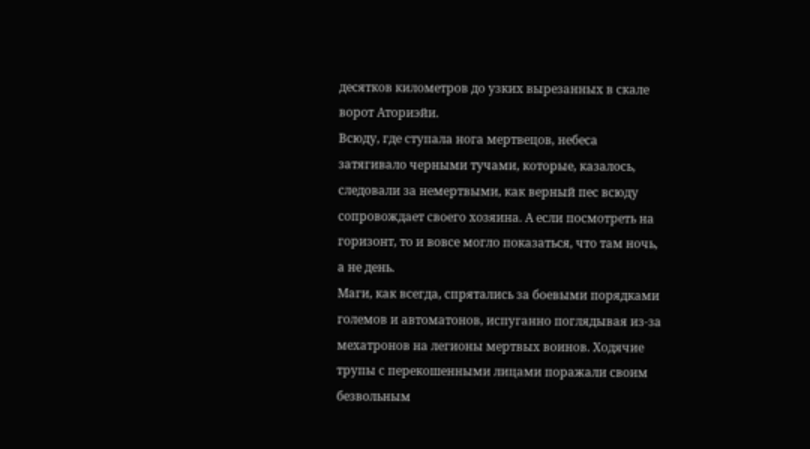десятков километров до узких вырезанных в скале ворот Аториэйи.
Всюду, где ступала нога мертвецов, небеса затягивало черными тучами, которые, казалось, следовали за немертвыми, как верный пес всюду сопровождает своего хозяина. А если посмотреть на горизонт, то и вовсе могло показаться, что там ночь, а не день.
Маги, как всегда, спрятались за боевыми порядками големов и автоматонов, испуганно поглядывая из-за мехатронов на легионы мертвых воинов. Ходячие трупы с перекошенными лицами поражали своим безвольным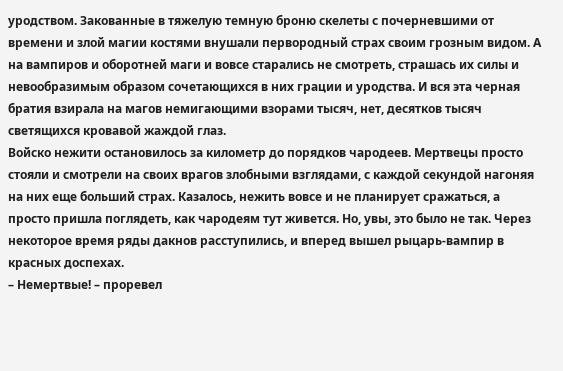уродством. Закованные в тяжелую темную броню скелеты с почерневшими от времени и злой магии костями внушали первородный страх своим грозным видом. А на вампиров и оборотней маги и вовсе старались не смотреть, страшась их силы и невообразимым образом сочетающихся в них грации и уродства. И вся эта черная братия взирала на магов немигающими взорами тысяч, нет, десятков тысяч светящихся кровавой жаждой глаз.
Войско нежити остановилось за километр до порядков чародеев. Мертвецы просто стояли и смотрели на своих врагов злобными взглядами, с каждой секундой нагоняя на них еще больший страх. Казалось, нежить вовсе и не планирует сражаться, а просто пришла поглядеть, как чародеям тут живется. Но, увы, это было не так. Через некоторое время ряды дакнов расступились, и вперед вышел рыцарь-вампир в красных доспехах.
– Немертвые! – проревел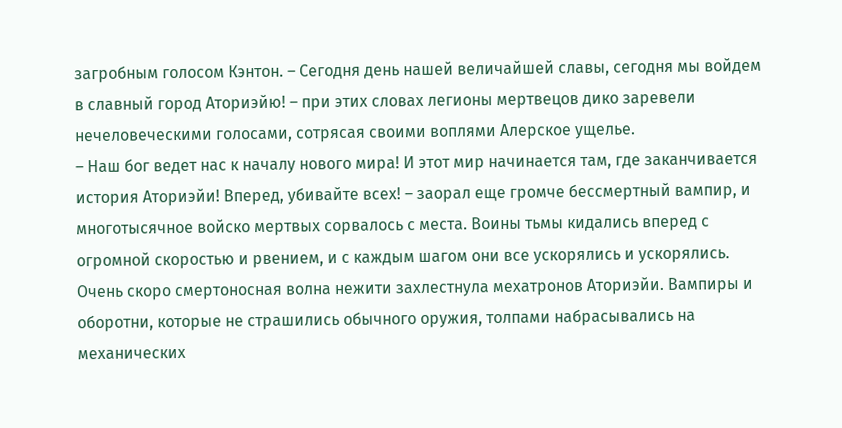загробным голосом Кэнтон. – Сегодня день нашей величайшей славы, сегодня мы войдем в славный город Аториэйю! – при этих словах легионы мертвецов дико заревели нечеловеческими голосами, сотрясая своими воплями Алерское ущелье.
– Наш бог ведет нас к началу нового мира! И этот мир начинается там, где заканчивается история Аториэйи! Вперед, убивайте всех! – заорал еще громче бессмертный вампир, и многотысячное войско мертвых сорвалось с места. Воины тьмы кидались вперед с огромной скоростью и рвением, и с каждым шагом они все ускорялись и ускорялись.
Очень скоро смертоносная волна нежити захлестнула мехатронов Аториэйи. Вампиры и оборотни, которые не страшились обычного оружия, толпами набрасывались на механических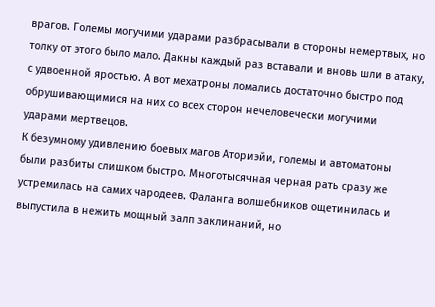врагов. Големы могучими ударами разбрасывали в стороны немертвых, но толку от этого было мало. Дакны каждый раз вставали и вновь шли в атаку, с удвоенной яростью. А вот мехатроны ломались достаточно быстро под обрушивающимися на них со всех сторон нечеловечески могучими ударами мертвецов.
К безумному удивлению боевых магов Аториэйи, големы и автоматоны были разбиты слишком быстро. Многотысячная черная рать сразу же устремилась на самих чародеев. Фаланга волшебников ощетинилась и выпустила в нежить мощный залп заклинаний, но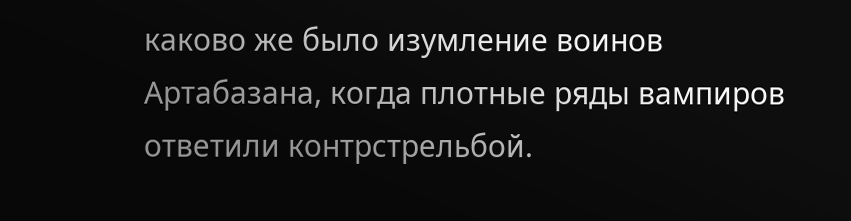каково же было изумление воинов Артабазана, когда плотные ряды вампиров ответили контрстрельбой.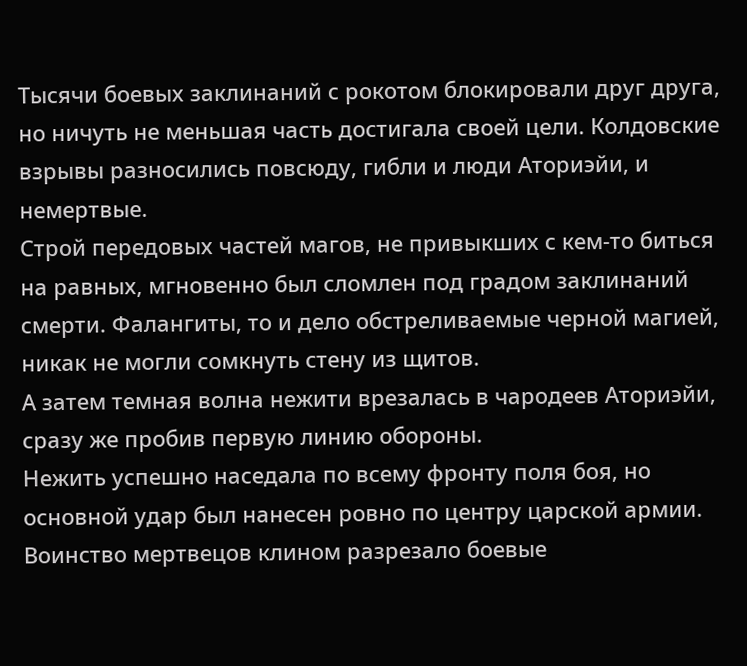Тысячи боевых заклинаний с рокотом блокировали друг друга, но ничуть не меньшая часть достигала своей цели. Колдовские взрывы разносились повсюду, гибли и люди Аториэйи, и немертвые.
Строй передовых частей магов, не привыкших с кем-то биться на равных, мгновенно был сломлен под градом заклинаний смерти. Фалангиты, то и дело обстреливаемые черной магией, никак не могли сомкнуть стену из щитов.
А затем темная волна нежити врезалась в чародеев Аториэйи, сразу же пробив первую линию обороны.
Нежить успешно наседала по всему фронту поля боя, но основной удар был нанесен ровно по центру царской армии. Воинство мертвецов клином разрезало боевые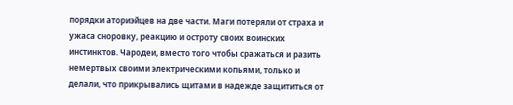порядки аториэйцев на две части. Маги потеряли от страха и ужаса сноровку, реакцию и остроту своих воинских инстинктов. Чародеи, вместо того чтобы сражаться и разить немертвых своими электрическими копьями, только и делали, что прикрывались щитами в надежде защититься от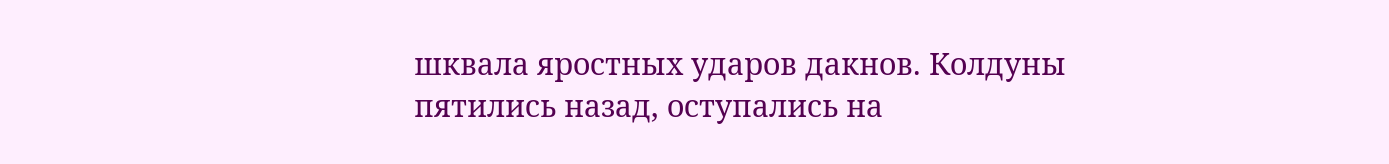шквала яростных ударов дакнов. Колдуны пятились назад, оступались на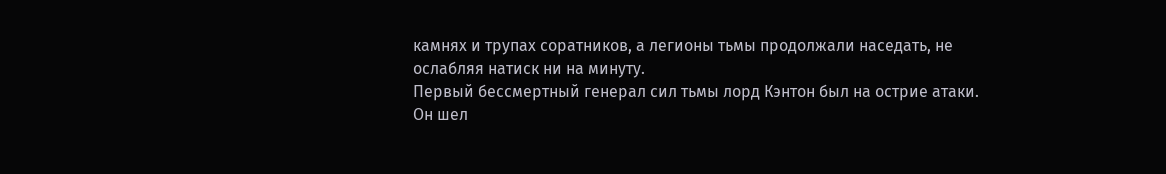камнях и трупах соратников, а легионы тьмы продолжали наседать, не ослабляя натиск ни на минуту.
Первый бессмертный генерал сил тьмы лорд Кэнтон был на острие атаки. Он шел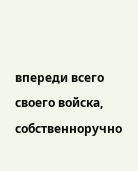впереди всего своего войска, собственноручно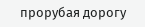прорубая дорогу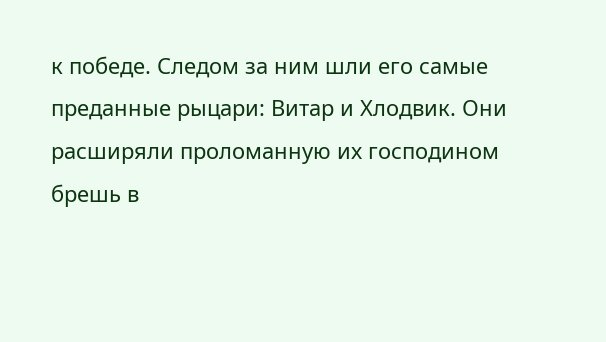к победе. Следом за ним шли его самые преданные рыцари: Витар и Хлодвик. Они расширяли проломанную их господином брешь в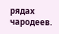рядах чародеев.